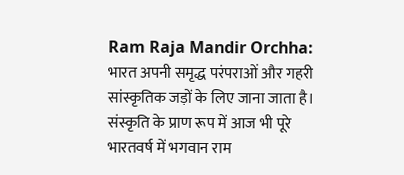Ram Raja Mandir Orchha: भारत अपनी समृद्ध परंपराओं और गहरी सांस्कृतिक जड़ों के लिए जाना जाता है। संस्कृति के प्राण रूप में आज भी पूरे भारतवर्ष में भगवान राम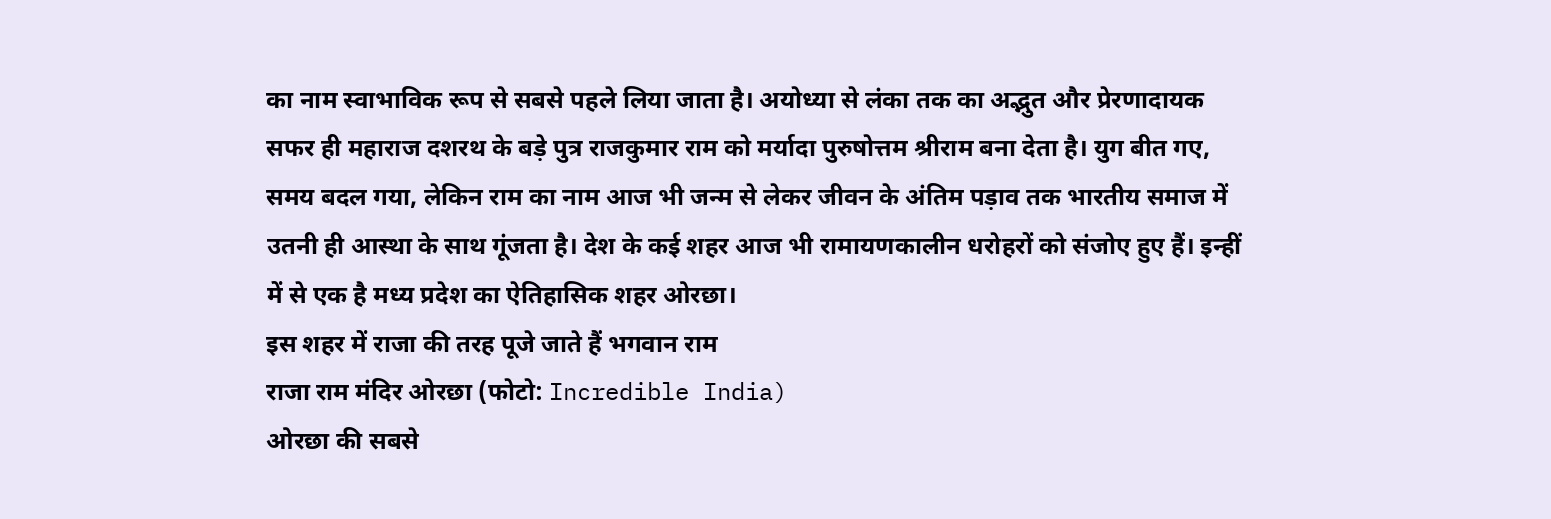का नाम स्वाभाविक रूप से सबसे पहले लिया जाता है। अयोध्या से लंका तक का अद्भुत और प्रेरणादायक सफर ही महाराज दशरथ के बड़े पुत्र राजकुमार राम को मर्यादा पुरुषोत्तम श्रीराम बना देता है। युग बीत गए, समय बदल गया, लेकिन राम का नाम आज भी जन्म से लेकर जीवन के अंतिम पड़ाव तक भारतीय समाज में उतनी ही आस्था के साथ गूंजता है। देश के कई शहर आज भी रामायणकालीन धरोहरों को संजोए हुए हैं। इन्हीं में से एक है मध्य प्रदेश का ऐतिहासिक शहर ओरछा।
इस शहर में राजा की तरह पूजे जाते हैं भगवान राम
राजा राम मंदिर ओरछा (फोटो: Incredible India)
ओरछा की सबसे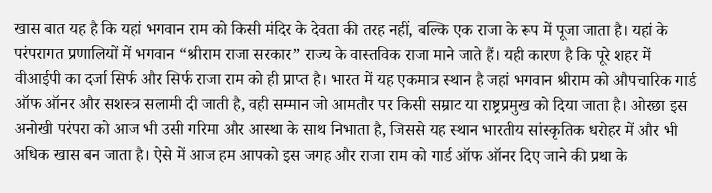खास बात यह है कि यहां भगवान राम को किसी मंदिर के देवता की तरह नहीं, बल्कि एक राजा के रूप में पूजा जाता है। यहां के परंपरागत प्रणालियों में भगवान “श्रीराम राजा सरकार” राज्य के वास्तविक राजा माने जाते हैं। यही कारण है कि पूरे शहर में वीआईपी का दर्जा सिर्फ और सिर्फ राजा राम को ही प्राप्त है। भारत में यह एकमात्र स्थान है जहां भगवान श्रीराम को औपचारिक गार्ड ऑफ ऑनर और सशस्त्र सलामी दी जाती है, वही सम्मान जो आमतौर पर किसी सम्राट या राष्ट्रप्रमुख को दिया जाता है। ओरछा इस अनोखी परंपरा को आज भी उसी गरिमा और आस्था के साथ निभाता है, जिससे यह स्थान भारतीय सांस्कृतिक धरोहर में और भी अधिक खास बन जाता है। ऐसे में आज हम आपको इस जगह और राजा राम को गार्ड ऑफ ऑनर दिए जाने की प्रथा के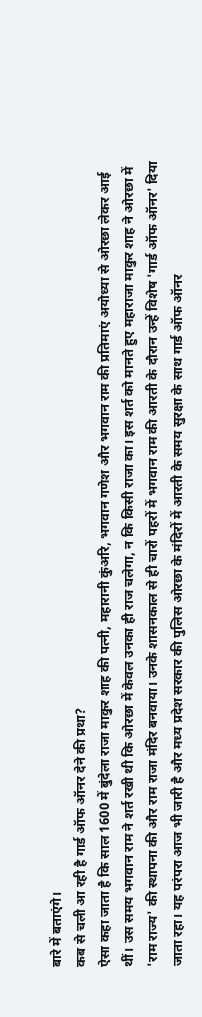बारे में बताएंगे।
कब से चली आ रही है गार्ड ऑफ ऑनर देने की प्रथा?
ऐसा कहा जाता है कि साल 1600 में बुंदेला राजा माकुर शाह की पत्नी, महारानी कुंअरि, भगवान गणेश और भगवान राम की प्रतिमाएं अयोध्या से ओरछा लेकर आई थीं। उस समय भगवान राम ने शर्त रखी थी कि ओरछा में केवल उनका ही राज चलेगा, न कि किसी राजा का। इस शर्त को मानते हुए महाराजा माकुर शाह ने ओरछा में 'राम राज्य' की स्थापना की और राम राजा मंदिर बनवाया। उनके शासनकाल से ही चारों पहरों में भगवान राम की आरती के दौरान उन्हें विशेष 'गार्ड ऑफ ऑनर' दिया जाता रहा। यह परंपरा आज भी जारी है और मध्य प्रदेश सरकार की पुलिस ओरछा के मंदिरों में आरती के समय सुरक्षा के साथ गार्ड ऑफ ऑनर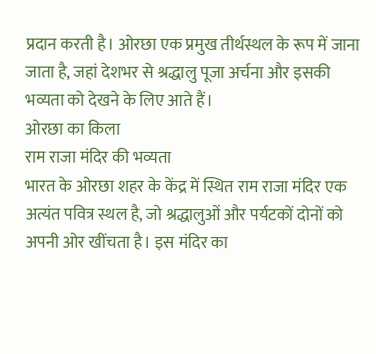प्रदान करती है। ओरछा एक प्रमुख तीर्थस्थल के रूप में जाना जाता है, जहां देशभर से श्रद्धालु पूजा अर्चना और इसकी भव्यता को देखने के लिए आते हैं।
ओरछा का किला
राम राजा मंदिर की भव्यता
भारत के ओरछा शहर के केंद्र में स्थित राम राजा मंदिर एक अत्यंत पवित्र स्थल है, जो श्रद्धालुओं और पर्यटकों दोनों को अपनी ओर खींचता है। इस मंदिर का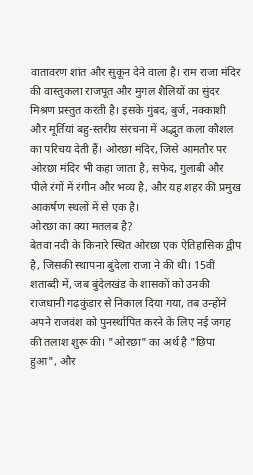वातावरण शांत और सुकून देने वाला है। राम राजा मंदिर की वास्तुकला राजपूत और मुगल शैलियों का सुंदर मिश्रण प्रस्तुत करती है। इसके गुंबद, बुर्ज, नक्काशी और मूर्तियां बहु-स्तरीय संरचना में अद्भुत कला कौशल का परिचय देती हैं। ओरछा मंदिर, जिसे आमतौर पर ओरछा मंदिर भी कहा जाता है, सफेद, गुलाबी और पीले रंगों में रंगीन और भव्य है, और यह शहर की प्रमुख आकर्षण स्थलों में से एक है।
ओरछा का क्या मतलब है?
बेतवा नदी के किनारे स्थित ओरछा एक ऐतिहासिक द्वीप है, जिसकी स्थापना बुंदेला राजा ने की थी। 15वीं शताब्दी में, जब बुंदेलखंड के शासकों को उनकी राजधानी गढ़कुंडार से निकाल दिया गया, तब उन्होंने अपने राजवंश को पुनर्स्थापित करने के लिए नई जगह की तलाश शुरू की। "ओरछा" का अर्थ है "छिपा हुआ", और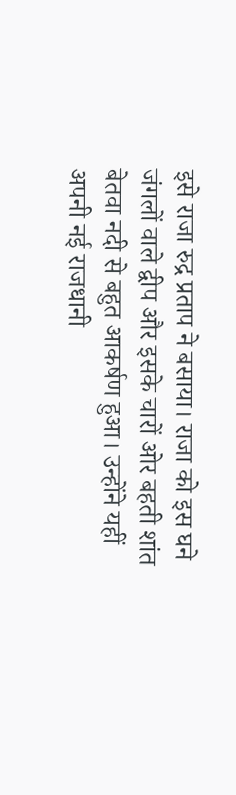इसे राजा रुद्र प्रताप ने बसाया। राजा को इस घने जंगलों वाले द्वीप और इसके चारों ओर बहती शांत बेतवा नदी से बहुत आकर्षण हुआ। उन्होंने यहीं अपनी नई राजधानी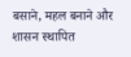बसाने, महल बनाने और शासन स्थापित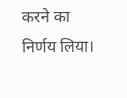करने का निर्णय लिया।